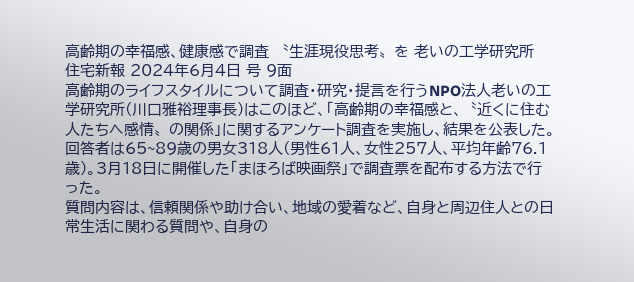高齢期の幸福感、健康感で調査 〝生涯現役思考〟を 老いの工学研究所
住宅新報 2024年6月4日 号 9面
高齢期のライフスタイルについて調査・研究・提言を行うNPO法人老いの工学研究所(川口雅裕理事長)はこのほど、「高齢期の幸福感と、〝近くに住む人たちへ感情〟の関係」に関するアンケート調査を実施し、結果を公表した。
回答者は65~89歳の男女318人(男性61人、女性257人、平均年齢76.1歳)。3月18日に開催した「まほろば映画祭」で調査票を配布する方法で行った。
質問内容は、信頼関係や助け合い、地域の愛着など、自身と周辺住人との日常生活に関わる質問や、自身の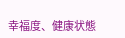幸福度、健康状態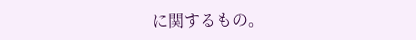に関するもの。